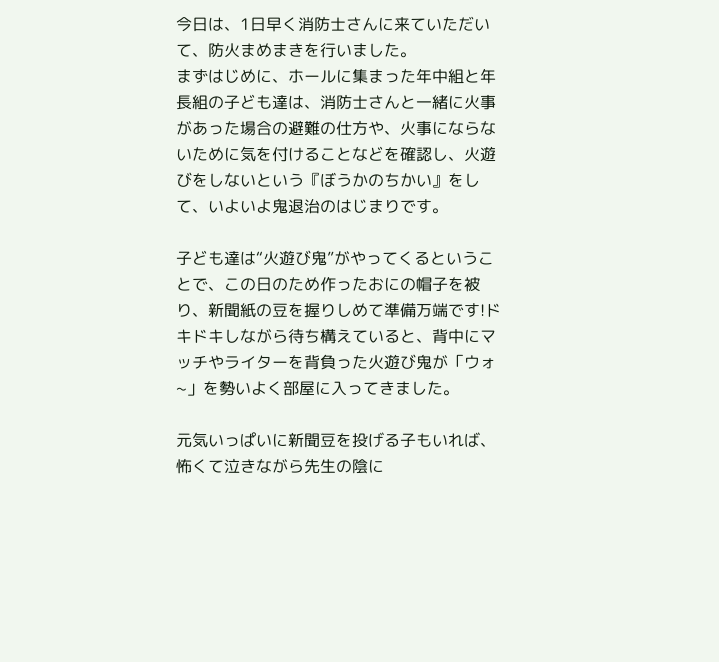今日は、1日早く消防士さんに来ていただいて、防火まめまきを行いました。
まずはじめに、ホールに集まった年中組と年長組の子ども達は、消防士さんと一緒に火事があった場合の避難の仕方や、火事にならないために気を付けることなどを確認し、火遊びをしないという『ぼうかのちかい』をして、いよいよ鬼退治のはじまりです。

子ども達は“火遊び鬼”がやってくるということで、この日のため作ったおにの帽子を被り、新聞紙の豆を握りしめて準備万端です!ドキドキしながら待ち構えていると、背中にマッチやライターを背負った火遊び鬼が「ウォ~」を勢いよく部屋に入ってきました。

元気いっぱいに新聞豆を投げる子もいれば、怖くて泣きながら先生の陰に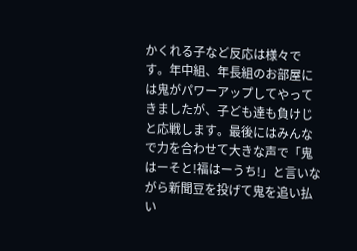かくれる子など反応は様々です。年中組、年長組のお部屋には鬼がパワーアップしてやってきましたが、子ども達も負けじと応戦します。最後にはみんなで力を合わせて大きな声で「鬼はーそと!福はーうち!」と言いながら新聞豆を投げて鬼を追い払い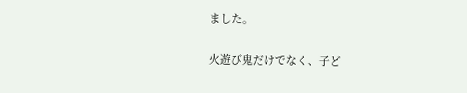ました。

火遊び鬼だけでなく、子ど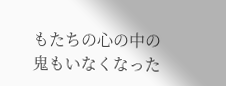もたちの心の中の鬼もいなくなった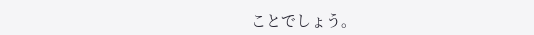ことでしょう。